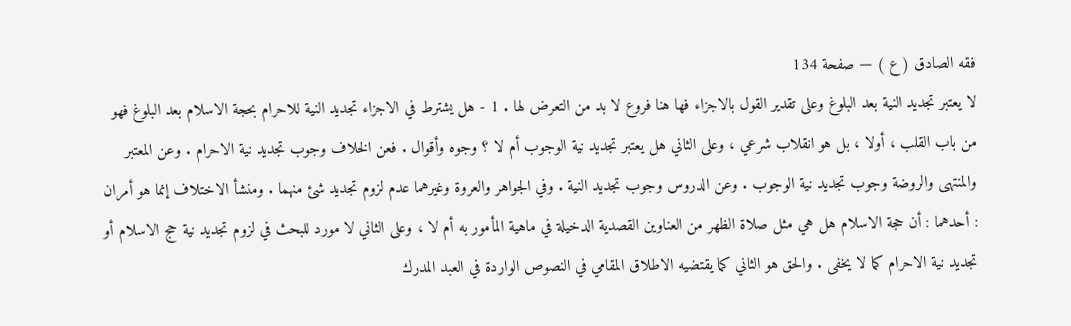فقه الصادق ( ع ) — صفحة 134
لا يعتبر تجديد النية بعد البلوغ وعلى تقدير القول بالاجزاء فها هنا فروع لا بد من التعرض لها . 1 - هل يشترط في الاجزاء تجديد النية للاحرام بحجة الاسلام بعد البلوغ فهو من باب القلب ، أولا ، بل هو انقلاب شرعي ، وعلى الثاني هل يعتبر تجديد نية الوجوب أم لا ؟ وجوه وأقوال . فعن الخلاف وجوب تجديد نية الاحرام . وعن المعتبر والمنتهى والروضة وجوب تجديد نية الوجوب . وعن الدروس وجوب تجديد النية . وفي الجواهر والعروة وغيرهما عدم لزوم تجديد شئ منهما . ومنشأ الاختلاف إنما هو أمران : أحدهما : أن حجة الاسلام هل هي مثل صلاة الظهر من العناوين القصدية الدخيلة في ماهية المأمور به أم لا ، وعلى الثاني لا مورد للبحث في لزوم تجديد نية حج الاسلام أو تجديد نية الاحرام كما لا يخفى . والحق هو الثاني كما يقتضيه الاطلاق المقامي في النصوص الواردة في العبد المدرك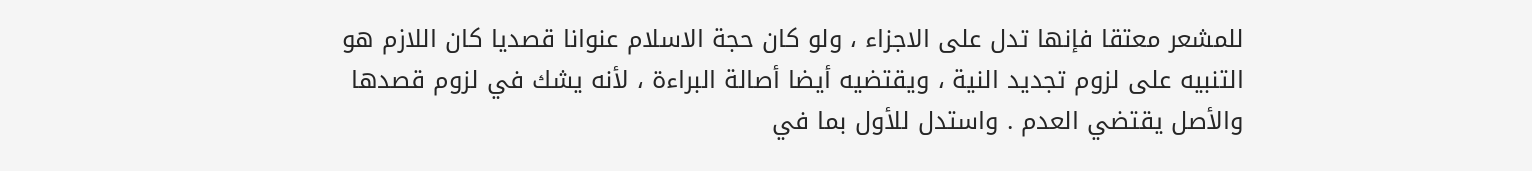للمشعر معتقا فإنها تدل على الاجزاء ، ولو كان حجة الاسلام عنوانا قصديا كان اللازم هو التنبيه على لزوم تجديد النية ، ويقتضيه أيضا أصالة البراءة ، لأنه يشك في لزوم قصدها والأصل يقتضي العدم . واستدل للأول بما في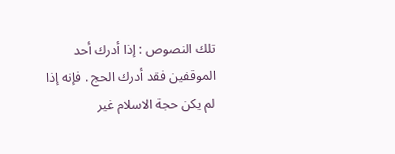تلك النصوص : إذا أدرك أحد الموقفين فقد أدرك الحج . فإنه إذا لم يكن حجة الاسلام غير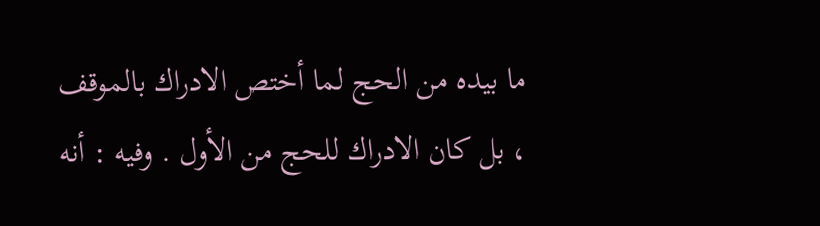ما بيده من الحج لما أختص الادراك بالموقف ، بل كان الادراك للحج من الأول . وفيه : أنه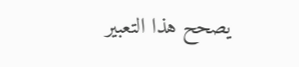يصحح هذا التعبير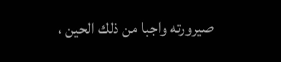صيرورته واجبا من ذلك الحين ،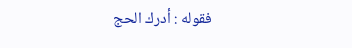فقوله : أدرك الحج